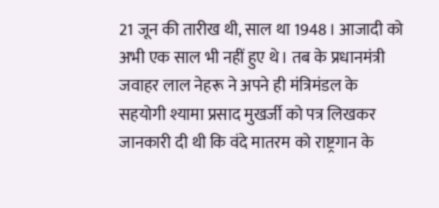21 जून की तारीख थी, साल था 1948। आजादी को अभी एक साल भी नहीं हुए थे। तब के प्रधानमंत्री जवाहर लाल नेहरू ने अपने ही मंत्रिमंडल के सहयोगी श्यामा प्रसाद मुखर्जी को पत्र लिखकर जानकारी दी थी कि वंदे मातरम को राष्ट्रगान के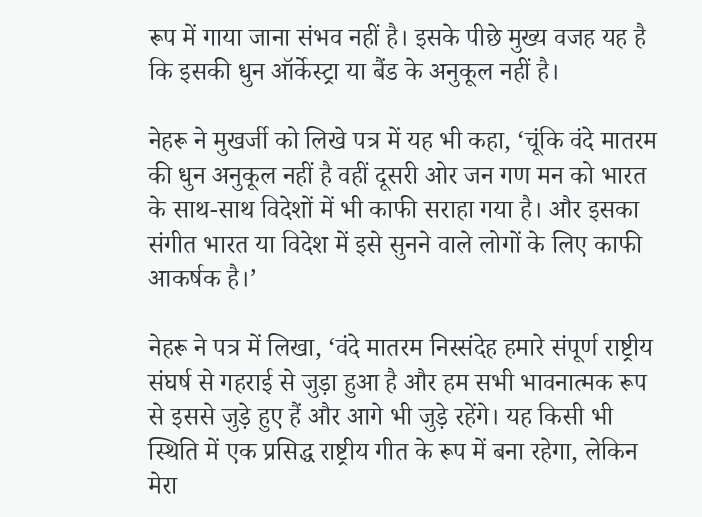रूप में गाया जाना संभव नहीं है। इसके पीछे मुख्य वजह यह है कि इसकी धुन ऑर्केस्ट्रा या बैंड के अनुकूल नहीं है।

नेहरू ने मुखर्जी को लिखे पत्र में यह भी कहा, ‘चूंकि वंदे मातरम की धुन अनुकूल नहीं है वहीं दूसरी ओर जन गण मन को भारत के साथ-साथ विदेशों में भी काफी सराहा गया है। और इसका संगीत भारत या विदेश में इसे सुनने वाले लोगों के लिए काफी आकर्षक है।’

नेहरू ने पत्र में लिखा, ‘वंदे मातरम निस्संदेह हमारे संपूर्ण राष्ट्रीय संघर्ष से गहराई से जुड़ा हुआ है और हम सभी भावनात्मक रूप से इससे जुड़े हुए हैं और आगे भी जुड़े रहेंगे। यह किसी भी स्थिति में एक प्रसिद्ध राष्ट्रीय गीत के रूप में बना रहेगा, लेकिन मेरा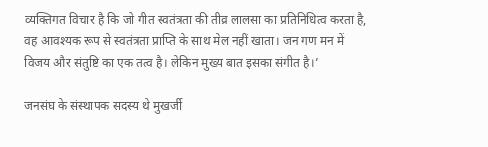व्यक्तिगत विचार है कि जो गीत स्वतंत्रता की तीव्र लालसा का प्रतिनिधित्व करता है, वह आवश्यक रूप से स्वतंत्रता प्राप्ति के साथ मेल नहीं खाता। जन गण मन में विजय और संतुष्टि का एक तत्व है। लेकिन मुख्य बात इसका संगीत है।’

जनसंघ के संस्थापक सदस्य थे मुखर्जी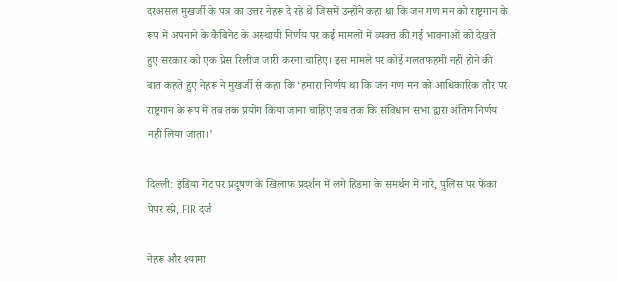दरअसल मुखर्जी के पत्र का उत्तर नेहरू दे रहे थे जिसमें उन्होंने कहा था कि जन गण मन को राष्ट्रगान के रूप में अपनाने के कैबिनेट के अस्थायी निर्णय पर कई मामलों में व्यक्त की गई भावनाओं को देखते हुए सरकार को एक प्रेस रिलीज जारी करना चाहिए। इस मामले पर कोई गलतफहमी नहीं होने की बात कहते हुए नेहरू ने मुखर्जी से कहा कि ‘हमारा निर्णय था कि जन गण मन को आधिकारिक तौर पर राष्ट्रगान के रूप में तब तक प्रयोग किया जाना चाहिए जब तक कि संविधान सभा द्वारा अंतिम निर्णय नहीं लिया जाता।’

दिल्ली: इंडिया गेट पर प्रदूषण के खिलाफ प्रदर्शन में लगे हिडमा के समर्थन में नारे, पुलिस पर फेंका पेपर स्प्रे, FIR दर्ज

नेहरू और श्यामा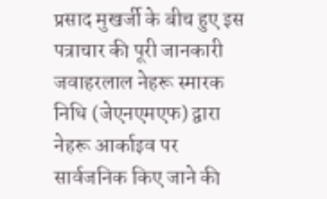प्रसाद मुखर्जी के बीच हुए इस पत्राचार की पूरी जानकारी जवाहरलाल नेहरू स्मारक निधि (जेएनएमएफ) द्वारा नेहरू आर्काइव पर सार्वजनिक किए जाने की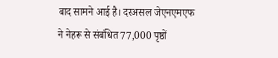बाद सामने आई है। दरअसल जेएनएमएफ ने नेहरू से संबंधित 77,000 पृष्ठों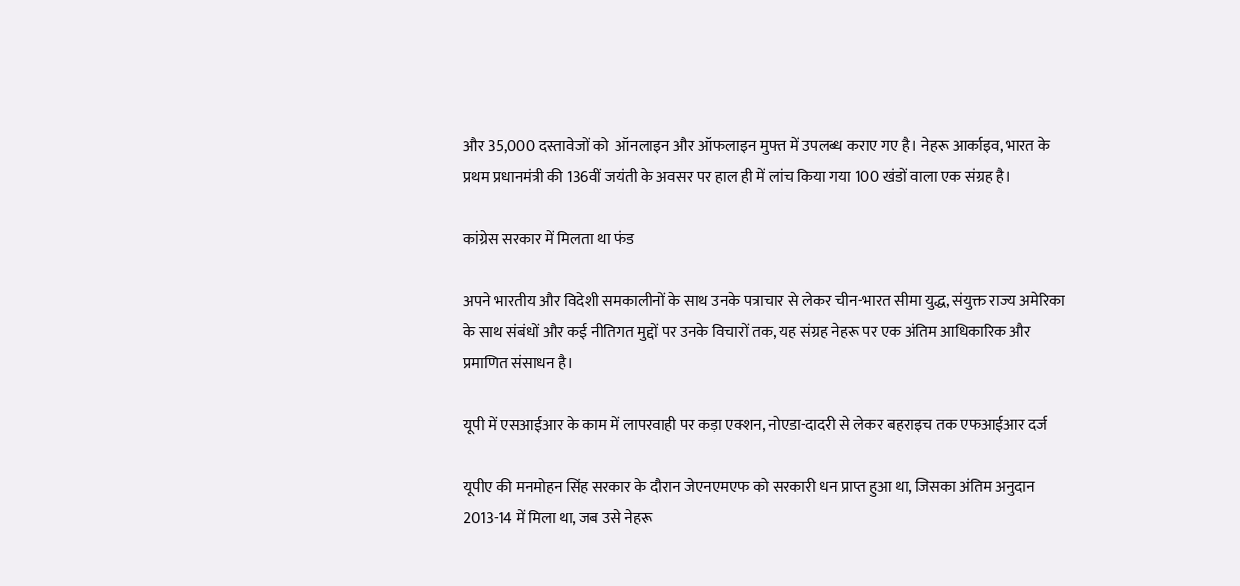और 35,000 दस्तावेजों को  ऑनलाइन और ऑफलाइन मुफ्त में उपलब्ध कराए गए है। नेहरू आर्काइव, भारत के प्रथम प्रधानमंत्री की 136वीं जयंती के अवसर पर हाल ही में लांच किया गया 100 खंडों वाला एक संग्रह है।

कांग्रेस सरकार में मिलता था फंड

अपने भारतीय और विदेशी समकालीनों के साथ उनके पत्राचार से लेकर चीन-भारत सीमा युद्ध, संयुक्त राज्य अमेरिका के साथ संबंधों और कई नीतिगत मुद्दों पर उनके विचारों तक, यह संग्रह नेहरू पर एक अंतिम आधिकारिक और प्रमाणित संसाधन है।

यूपी में एसआईआर के काम में लापरवाही पर कड़ा एक्शन, नोएडा-दादरी से लेकर बहराइच तक एफआईआर दर्ज

यूपीए की मनमोहन सिंह सरकार के दौरान जेएनएमएफ को सरकारी धन प्राप्त हुआ था, जिसका अंतिम अनुदान 2013-14 में मिला था, जब उसे नेहरू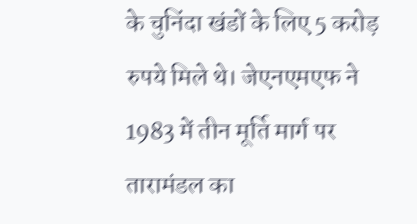के चुनिंदा खंडों के लिए 5 करोड़ रुपये मिले थे। जेएनएमएफ ने 1983 में तीन मूर्ति मार्ग पर तारामंडल का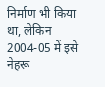निर्माण भी किया था, लेकिन 2004-05 में इसे नेहरू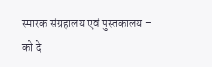स्मारक संग्रहालय एवं पुस्तकालय – को दे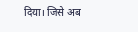दिया। जिसे अब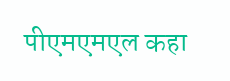पीएमएमएल कहा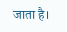जाता है।